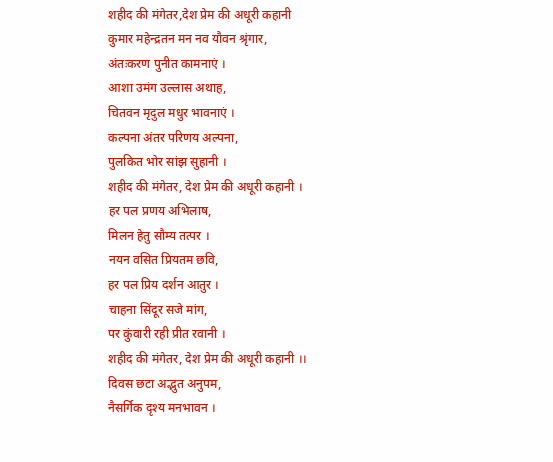शहीद की मंगेतर,देश प्रेम की अधूरी कहानी
कुमार महेन्द्रतन मन नव यौवन श्रृंगार,
अंतःकरण पुनीत कामनाएं ।
आशा उमंग उल्लास अथाह,
चितवन मृदुल मधुर भावनाएं ।
कल्पना अंतर परिणय अल्पना,
पुलकित भोर सांझ सुहानी ।
शहीद की मंगेतर, देश प्रेम की अधूरी कहानी ।
हर पल प्रणय अभिलाष,
मिलन हेतु सौम्य तत्पर ।
नयन वसित प्रियतम छवि,
हर पल प्रिय दर्शन आतुर ।
चाहना सिंदूर सजे मांग,
पर कुंवारी रही प्रीत रवानी ।
शहीद की मंगेतर, देश प्रेम की अधूरी कहानी ।।
दिवस छटा अद्भुत अनुपम,
नैसर्गिक दृश्य मनभावन ।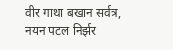वीर गाथा बखान सर्वत्र,
नयन पटल निर्झर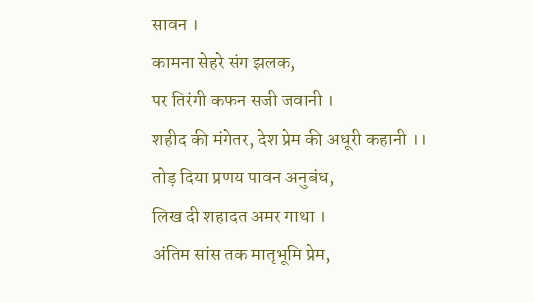सावन ।
कामना सेहरे संग झलक,
पर तिरंगी कफन सजी जवानी ।
शहीद की मंगेतर, देश प्रेम की अधूरी कहानी ।।
तोड़ दिया प्रणय पावन अनुबंध,
लिख दी शहादत अमर गाथा ।
अंतिम सांस तक मातृभूमि प्रेम,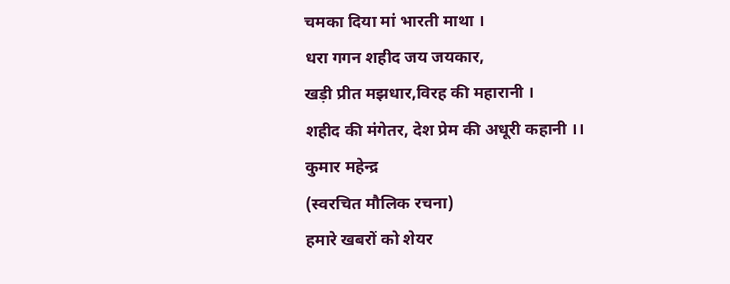चमका दिया मां भारती माथा ।
धरा गगन शहीद जय जयकार,
खड़ी प्रीत मझधार,विरह की महारानी ।
शहीद की मंगेतर, देश प्रेम की अधूरी कहानी ।।
कुमार महेन्द्र
(स्वरचित मौलिक रचना)
हमारे खबरों को शेयर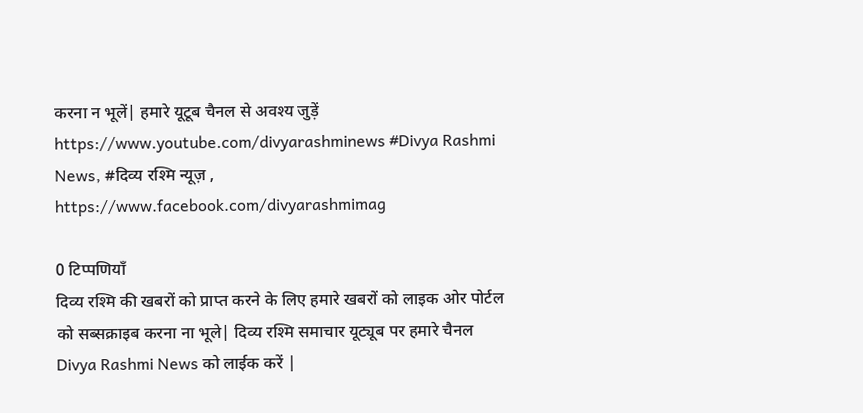करना न भूलें| हमारे यूटूब चैनल से अवश्य जुड़ें https://www.youtube.com/divyarashminews #Divya Rashmi News, #दिव्य रश्मि न्यूज़ , https://www.facebook.com/divyarashmimag

0 टिप्पणियाँ
दिव्य रश्मि की खबरों को प्राप्त करने के लिए हमारे खबरों को लाइक ओर पोर्टल को सब्सक्राइब करना ना भूले| दिव्य रश्मि समाचार यूट्यूब पर हमारे चैनल Divya Rashmi News को लाईक करें |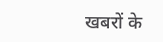खबरों के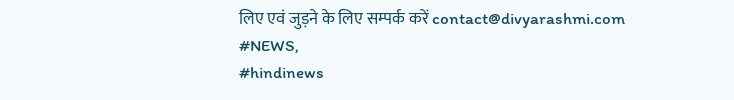लिए एवं जुड़ने के लिए सम्पर्क करें contact@divyarashmi.com
#NEWS,
#hindinews